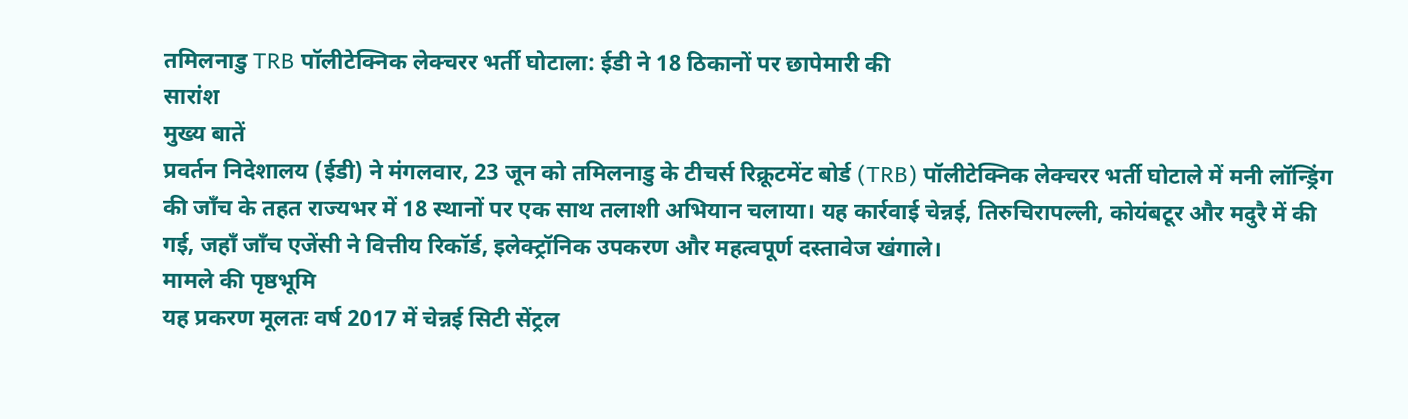तमिलनाडु TRB पॉलीटेक्निक लेक्चरर भर्ती घोटाला: ईडी ने 18 ठिकानों पर छापेमारी की
सारांश
मुख्य बातें
प्रवर्तन निदेशालय (ईडी) ने मंगलवार, 23 जून को तमिलनाडु के टीचर्स रिक्रूटमेंट बोर्ड (TRB) पॉलीटेक्निक लेक्चरर भर्ती घोटाले में मनी लॉन्ड्रिंग की जाँच के तहत राज्यभर में 18 स्थानों पर एक साथ तलाशी अभियान चलाया। यह कार्रवाई चेन्नई, तिरुचिरापल्ली, कोयंबटूर और मदुरै में की गई, जहाँ जाँच एजेंसी ने वित्तीय रिकॉर्ड, इलेक्ट्रॉनिक उपकरण और महत्वपूर्ण दस्तावेज खंगाले।
मामले की पृष्ठभूमि
यह प्रकरण मूलतः वर्ष 2017 में चेन्नई सिटी सेंट्रल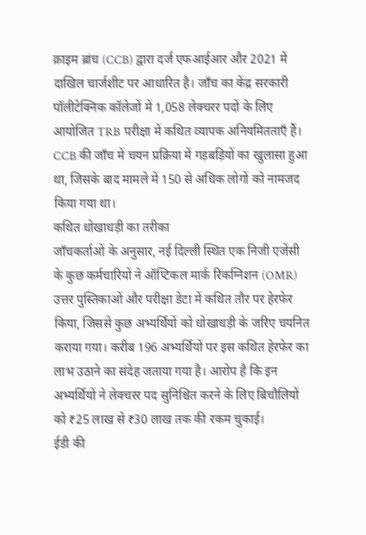क्राइम ब्रांच (CCB) द्वारा दर्ज एफआईआर और 2021 में दाखिल चार्जशीट पर आधारित है। जाँच का केंद्र सरकारी पॉलीटेक्निक कॉलेजों में 1,058 लेक्चरर पदों के लिए आयोजित TRB परीक्षा में कथित व्यापक अनियमितताएँ हैं। CCB की जाँच में चयन प्रक्रिया में गड़बड़ियों का खुलासा हुआ था, जिसके बाद मामले में 150 से अधिक लोगों को नामजद किया गया था।
कथित धोखाधड़ी का तरीका
जाँचकर्ताओं के अनुसार, नई दिल्ली स्थित एक निजी एजेंसी के कुछ कर्मचारियों ने ऑप्टिकल मार्क रिकग्निशन (OMR) उत्तर पुस्तिकाओं और परीक्षा डेटा में कथित तौर पर हेरफेर किया, जिससे कुछ अभ्यर्थियों को धोखाधड़ी के जरिए चयनित कराया गया। करीब 196 अभ्यर्थियों पर इस कथित हेरफेर का लाभ उठाने का संदेह जताया गया है। आरोप है कि इन अभ्यर्थियों ने लेक्चरर पद सुनिश्चित करने के लिए बिचौलियों को ₹25 लाख से ₹30 लाख तक की रकम चुकाई।
ईडी की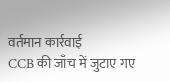वर्तमान कार्रवाई
CCB की जाँच में जुटाए गए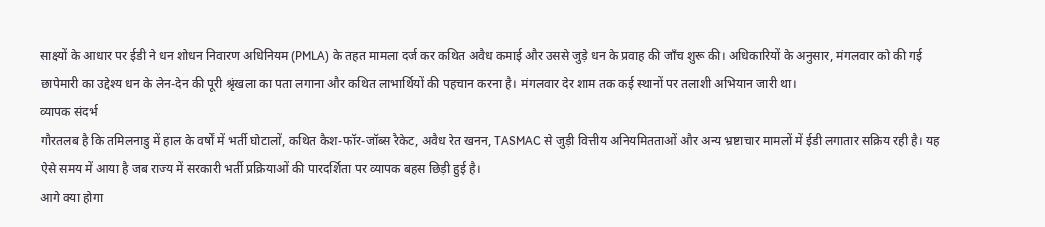साक्ष्यों के आधार पर ईडी ने धन शोधन निवारण अधिनियम (PMLA) के तहत मामला दर्ज कर कथित अवैध कमाई और उससे जुड़े धन के प्रवाह की जाँच शुरू की। अधिकारियों के अनुसार, मंगलवार को की गई छापेमारी का उद्देश्य धन के लेन-देन की पूरी श्रृंखला का पता लगाना और कथित लाभार्थियों की पहचान करना है। मंगलवार देर शाम तक कई स्थानों पर तलाशी अभियान जारी था।
व्यापक संदर्भ
गौरतलब है कि तमिलनाडु में हाल के वर्षों में भर्ती घोटालों, कथित कैश-फॉर-जॉब्स रैकेट, अवैध रेत खनन, TASMAC से जुड़ी वित्तीय अनियमितताओं और अन्य भ्रष्टाचार मामलों में ईडी लगातार सक्रिय रही है। यह ऐसे समय में आया है जब राज्य में सरकारी भर्ती प्रक्रियाओं की पारदर्शिता पर व्यापक बहस छिड़ी हुई है।
आगे क्या होगा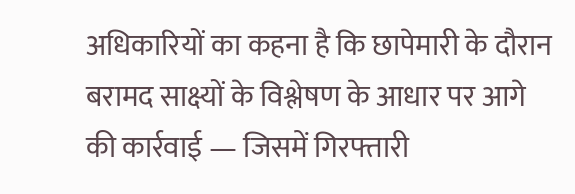अधिकारियों का कहना है कि छापेमारी के दौरान बरामद साक्ष्यों के विश्लेषण के आधार पर आगे की कार्रवाई — जिसमें गिरफ्तारी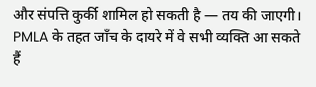और संपत्ति कुर्की शामिल हो सकती है — तय की जाएगी। PMLA के तहत जाँच के दायरे में वे सभी व्यक्ति आ सकते हैं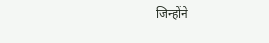जिन्होंने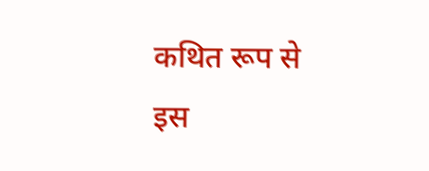कथित रूप से इस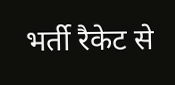भर्ती रैकेट से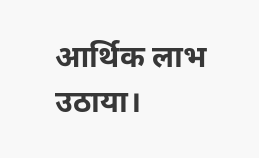आर्थिक लाभ उठाया।